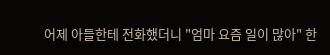어제 아들한테 전화했더니 "엄마 요즘 일이 많아" 한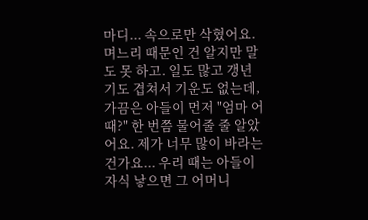마디... 속으로만 삭혔어요. 며느리 때문인 건 알지만 말도 못 하고. 일도 많고 갱년기도 겹쳐서 기운도 없는데, 가끔은 아들이 먼저 "엄마 어때?" 한 번쯤 물어줄 줄 알았어요. 제가 너무 많이 바라는 건가요... 우리 때는 아들이 자식 낳으면 그 어머니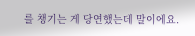를 챙기는 게 당연했는데 말이에요.